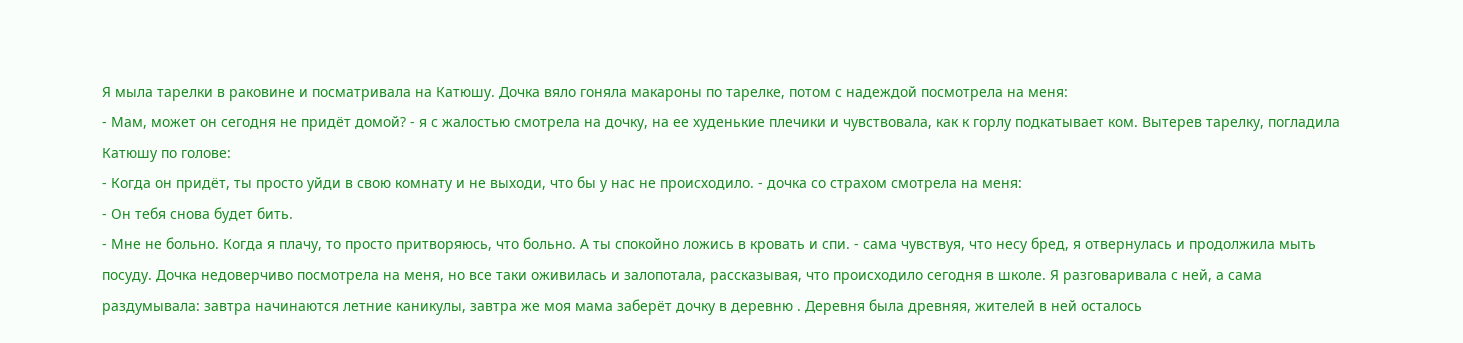Я мыла тарелки в раковине и посматривала на Катюшу. Дочка вяло гоняла макароны по тарелке, потом с надеждой посмотрела на меня:
- Мам, может он сегодня не придёт домой? - я с жалостью смотрела на дочку, на ее худенькие плечики и чувствовала, как к горлу подкатывает ком. Вытерев тарелку, погладила Катюшу по голове:
- Когда он придёт, ты просто уйди в свою комнату и не выходи, что бы у нас не происходило. - дочка со страхом смотрела на меня:
- Он тебя снова будет бить.
- Мне не больно. Когда я плачу, то просто притворяюсь, что больно. А ты спокойно ложись в кровать и спи. - сама чувствуя, что несу бред, я отвернулась и продолжила мыть посуду. Дочка недоверчиво посмотрела на меня, но все таки оживилась и залопотала, рассказывая, что происходило сегодня в школе. Я разговаривала с ней, а сама раздумывала: завтра начинаются летние каникулы, завтра же моя мама заберёт дочку в деревню . Деревня была древняя, жителей в ней осталось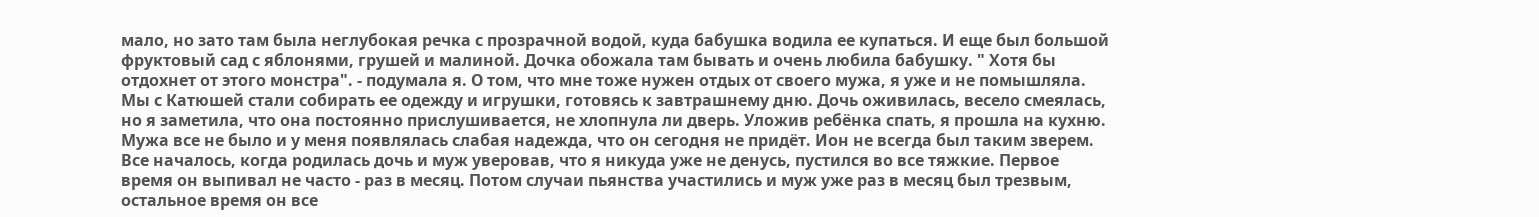мало, но зато там была неглубокая речка с прозрачной водой, куда бабушка водила ее купаться. И еще был большой фруктовый сад с яблонями, грушей и малиной. Дочка обожала там бывать и очень любила бабушку. " Хотя бы отдохнет от этого монстра". - подумала я. О том, что мне тоже нужен отдых от своего мужа, я уже и не помышляла. Мы с Катюшей стали собирать ее одежду и игрушки, готовясь к завтрашнему дню. Дочь оживилась, весело смеялась, но я заметила, что она постоянно прислушивается, не хлопнула ли дверь. Уложив ребёнка спать, я прошла на кухню. Мужа все не было и у меня появлялась слабая надежда, что он сегодня не придёт. Ион не всегда был таким зверем. Все началось, когда родилась дочь и муж уверовав, что я никуда уже не денусь, пустился во все тяжкие. Первое время он выпивал не часто - раз в месяц. Потом случаи пьянства участились и муж уже раз в месяц был трезвым, остальное время он все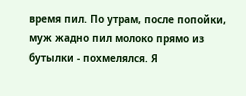время пил. По утрам, после попойки, муж жадно пил молоко прямо из бутылки - похмелялся. Я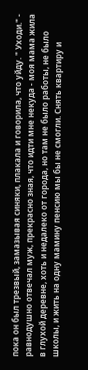пока он был трезвый, замазывая синяки, плакала и говорила, что уйду. " Уходи." - равнодушно отвечал муж, прекрасно зная, что идти мне некуда - моя мама жила в глухой деревне, хоть и недалеко от города, но там не было работы, не было школы, и жить на одну мамину пенсию мы бы не смогли. Снять квартиру и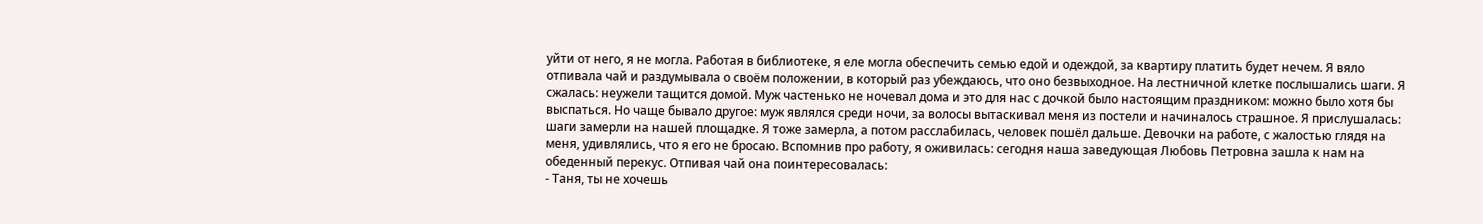уйти от него, я не могла. Работая в библиотеке, я еле могла обеспечить семью едой и одеждой, за квартиру платить будет нечем. Я вяло отпивала чай и раздумывала о своём положении, в который раз убеждаюсь, что оно безвыходное. На лестничной клетке послышались шаги. Я сжалась: неужели тащится домой. Муж частенько не ночевал дома и это для нас с дочкой было настоящим праздником: можно было хотя бы выспаться. Но чаще бывало другое: муж являлся среди ночи, за волосы вытаскивал меня из постели и начиналось страшное. Я прислушалась: шаги замерли на нашей площадке. Я тоже замерла, а потом расслабилась, человек пошёл дальше. Девочки на работе, с жалостью глядя на меня, удивлялись, что я его не бросаю. Вспомнив про работу, я оживилась: сегодня наша заведующая Любовь Петровна зашла к нам на обеденный перекус. Отпивая чай она поинтересовалась:
- Таня, ты не хочешь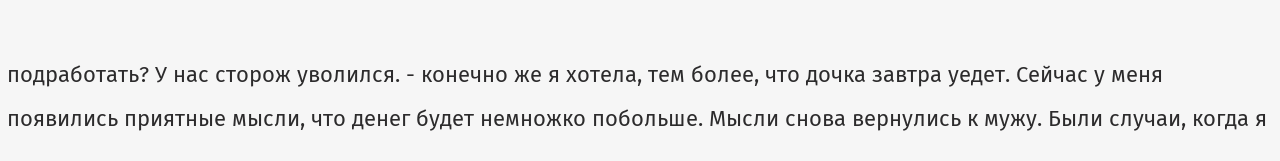подработать? У нас сторож уволился. - конечно же я хотела, тем более, что дочка завтра уедет. Сейчас у меня появились приятные мысли, что денег будет немножко побольше. Мысли снова вернулись к мужу. Были случаи, когда я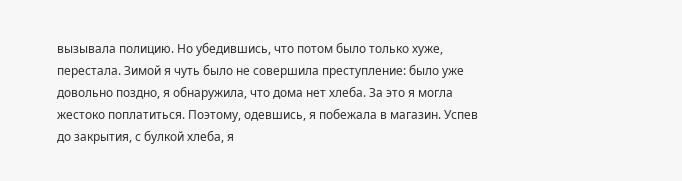вызывала полицию. Но убедившись, что потом было только хуже, перестала. Зимой я чуть было не совершила преступление: было уже довольно поздно, я обнаружила, что дома нет хлеба. За это я могла жестоко поплатиться. Поэтому, одевшись, я побежала в магазин. Успев до закрытия, с булкой хлеба, я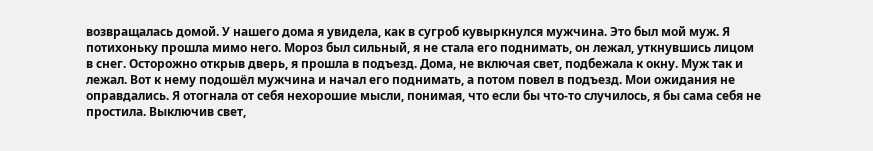возвращалась домой. У нашего дома я увидела, как в сугроб кувыркнулся мужчина. Это был мой муж. Я потихоньку прошла мимо него. Мороз был сильный, я не стала его поднимать, он лежал, уткнувшись лицом в снег. Осторожно открыв дверь, я прошла в подъезд. Дома, не включая свет, подбежала к окну. Муж так и лежал. Вот к нему подошёл мужчина и начал его поднимать, а потом повел в подъезд. Мои ожидания не оправдались. Я отогнала от себя нехорошие мысли, понимая, что если бы что-то случилось, я бы сама себя не простила. Выключив свет,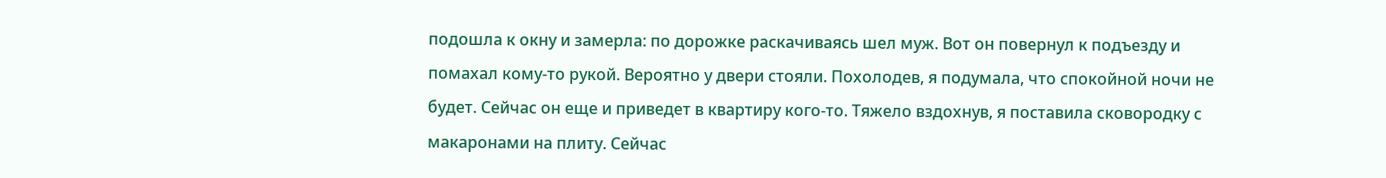подошла к окну и замерла: по дорожке раскачиваясь шел муж. Вот он повернул к подъезду и помахал кому-то рукой. Вероятно у двери стояли. Похолодев, я подумала, что спокойной ночи не будет. Сейчас он еще и приведет в квартиру кого-то. Тяжело вздохнув, я поставила сковородку с макаронами на плиту. Сейчас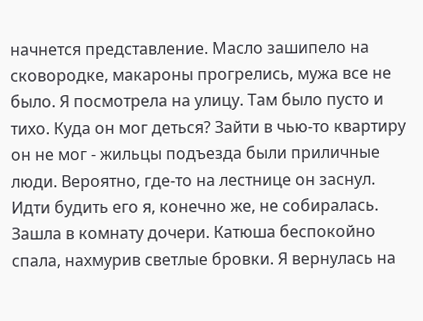начнется представление. Масло зашипело на сковородке, макароны прогрелись, мужа все не было. Я посмотрела на улицу. Там было пусто и тихо. Куда он мог деться? Зайти в чью-то квартиру он не мог - жильцы подъезда были приличные люди. Вероятно, где-то на лестнице он заснул. Идти будить его я, конечно же, не собиралась. Зашла в комнату дочери. Катюша беспокойно спала, нахмурив светлые бровки. Я вернулась на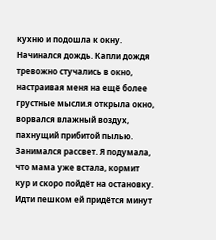кухню и подошла к окну. Начинался дождь. Капли дождя тревожно стучались в окно, настраивая меня на ещё более грустные мысли.я открыла окно, ворвался влажный воздух, пахнущий прибитой пылью. Занимался рассвет. Я подумала, что мама уже встала, кормит кур и скоро пойдёт на остановку. Идти пешком ей придётся минут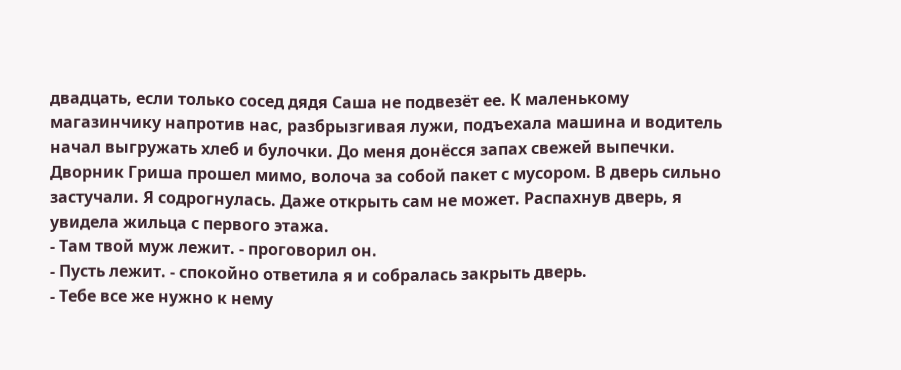двадцать, если только сосед дядя Саша не подвезёт ее. К маленькому магазинчику напротив нас, разбрызгивая лужи, подъехала машина и водитель начал выгружать хлеб и булочки. До меня донёсся запах свежей выпечки. Дворник Гриша прошел мимо, волоча за собой пакет с мусором. В дверь сильно застучали. Я содрогнулась. Даже открыть сам не может. Распахнув дверь, я увидела жильца с первого этажа.
- Там твой муж лежит. - проговорил он.
- Пусть лежит. - спокойно ответила я и собралась закрыть дверь.
- Тебе все же нужно к нему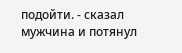подойти. - сказал мужчина и потянул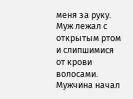меня за руку.
Муж лежал с открытым ртом и слипшимися от крови волосами. Мужчина начал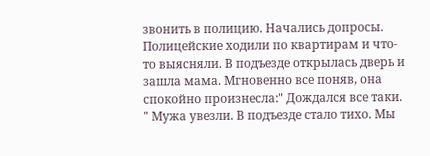звонить в полицию. Начались допросы. Полицейские ходили по квартирам и что-то выясняли. В подъезде открылась дверь и зашла мама. Мгновенно все поняв, она спокойно произнесла:" Дождался все таки. " Мужа увезли. В подъезде стало тихо. Мы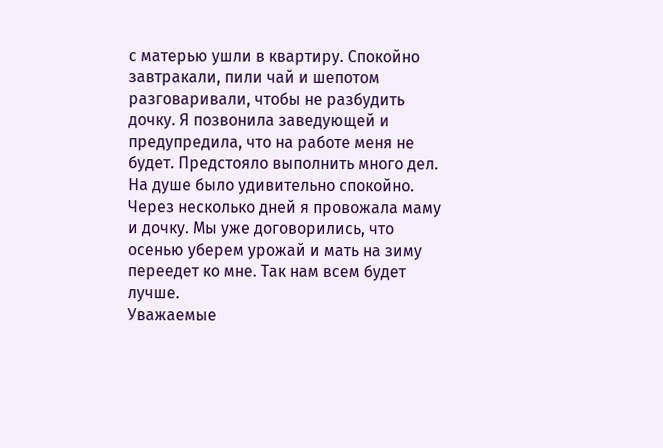с матерью ушли в квартиру. Спокойно завтракали, пили чай и шепотом разговаривали, чтобы не разбудить дочку. Я позвонила заведующей и предупредила, что на работе меня не будет. Предстояло выполнить много дел. На душе было удивительно спокойно.
Через несколько дней я провожала маму и дочку. Мы уже договорились, что осенью уберем урожай и мать на зиму переедет ко мне. Так нам всем будет лучше.
Уважаемые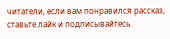читатели, если вам понравился рассказ, ставьте лайк и подписывайтесь.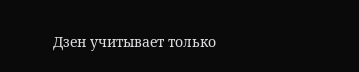Дзен учитывает только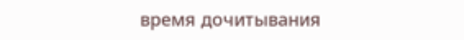время дочитывания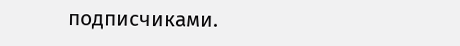подписчиками.